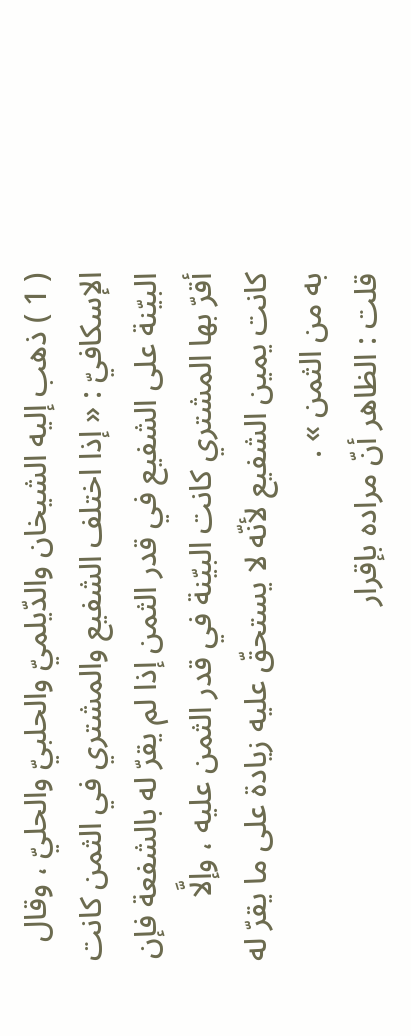( 1 ) ذهب إليه الشيخان والدّيلميّ والحلبيّ والحليّ ، وقال الإسكافيّ : « إذا اختلف الشفيع والمشتري في الثمن كانت البيّنة على الشفيع في قدر الثمن إذا لم يقرّ له بالشفعة فإن أقرّ بها المشتري كانت البيّنة في قدر الثمن عليه ، وإلَّا كانت يمين الشفيع لأنّه لا يستحقّ عليه زيادة على ما يقرّ له به من الثمن » .
قلت : الظاهر أنّ مراده بإقرار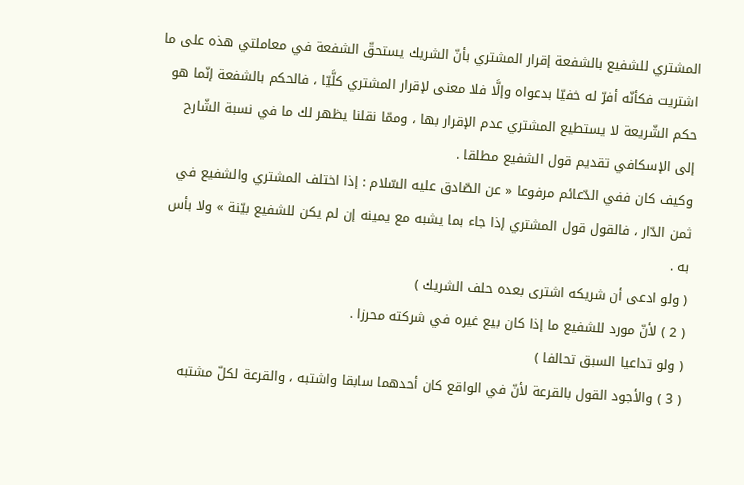المشتري للشفيع بالشفعة إقرار المشتري بأنّ الشريك يستحقّ الشفعة في معاملتي هذه على ما اشتريت فكأنّه أفرّ له خفيّا بدعواه وإلَّا فلا معنى لإقرار المشتري كلَّيّا ، فالحكم بالشفعة إنّما هو حكم الشّريعة لا يستطيع المشتري عدم الإقرار بها ، وممّا نقلنا يظهر لك ما في نسبة الشّارح إلى الإسكافي تقديم قول الشفيع مطلقا .
وكيف كان ففي الدّعائم مرفوعا « عن الصّادق عليه السّلام : إذا اختلف المشتري والشفيع في ثمن الدّار ، فالقول قول المشتري إذا جاء بما يشبه مع يمينه إن لم يكن للشفيع بيّنة » ولا بأس به .
( ولو ادعى أن شريكه اشترى بعده حلف الشريك )
( 2 ) لأنّ مورد للشفيع ما إذا كان بيع غيره في شركته محرزا .
( ولو تداعيا السبق تحالفا )
( 3 ) والأجود القول بالقرعة لأنّ في الواقع كان أحدهما سابقا واشتبه ، والقرعة لكلّ مشتبه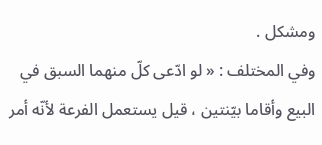ومشكل .
وفي المختلف : « لو ادّعى كلّ منهما السبق في البيع وأقاما بيّنتين ، قيل يستعمل الفرعة لأنّه أمر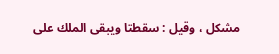مشكل ، وقيل : سقطتا ويبقى الملك على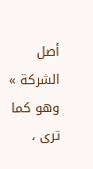أصل الشركة » وهو كما ترى ،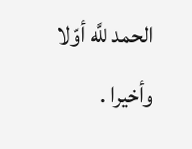الحمد للَّه أوّلا وأخيرا .